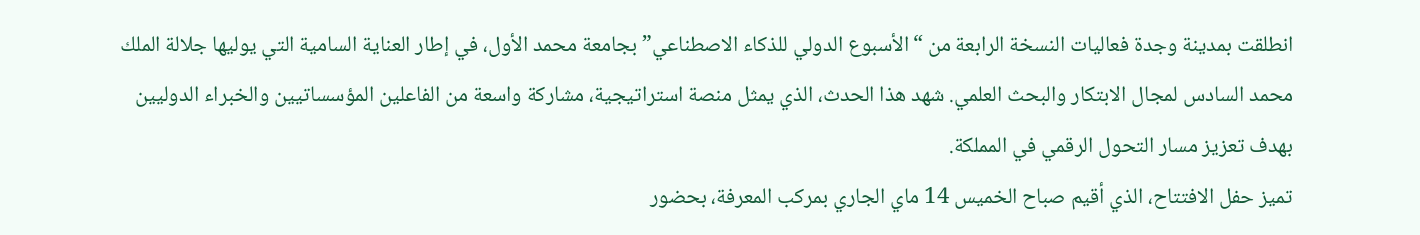انطلقت بمدينة وجدة فعاليات النسخة الرابعة من “الأسبوع الدولي للذكاء الاصطناعي” بجامعة محمد الأول، في إطار العناية السامية التي يوليها جلالة الملك محمد السادس لمجال الابتكار والبحث العلمي. شهد هذا الحدث، الذي يمثل منصة استراتيجية، مشاركة واسعة من الفاعلين المؤسساتيين والخبراء الدوليين بهدف تعزيز مسار التحول الرقمي في المملكة.
تميز حفل الافتتاح، الذي أقيم صباح الخميس 14 ماي الجاري بمركب المعرفة، بحضور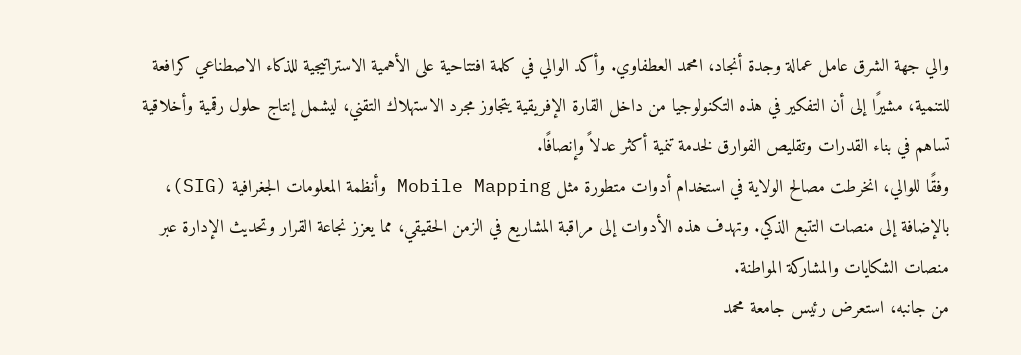والي جهة الشرق عامل عمالة وجدة أنجاد، امحمد العطفاوي. وأكد الوالي في كلمة افتتاحية على الأهمية الاستراتيجية للذكاء الاصطناعي كرافعة للتنمية، مشيرًا إلى أن التفكير في هذه التكنولوجيا من داخل القارة الإفريقية يتجاوز مجرد الاستهلاك التقني، ليشمل إنتاج حلول رقمية وأخلاقية تساهم في بناء القدرات وتقليص الفوارق لخدمة تنمية أكثر عدلاً وإنصافًا.
وفقًا للوالي، انخرطت مصالح الولاية في استخدام أدوات متطورة مثل Mobile Mapping وأنظمة المعلومات الجغرافية (SIG)، بالإضافة إلى منصات التتبع الذكي. وتهدف هذه الأدوات إلى مراقبة المشاريع في الزمن الحقيقي، مما يعزز نجاعة القرار وتحديث الإدارة عبر منصات الشكايات والمشاركة المواطنة.
من جانبه، استعرض رئيس جامعة محمد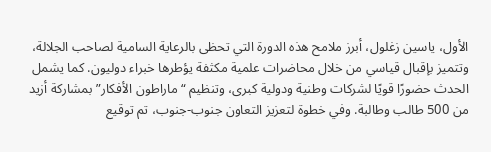الأول، ياسين زغلول، أبرز ملامح هذه الدورة التي تحظى بالرعاية السامية لصاحب الجلالة، وتتميز بإقبال قياسي من خلال محاضرات علمية مكثفة يؤطرها خبراء دوليون. كما يشمل الحدث حضورًا قويًا لشركات وطنية ودولية كبرى، وتنظيم “ماراطون الأفكار” بمشاركة أزيد من 500 طالب وطالبة. وفي خطوة لتعزيز التعاون جنوب-جنوب، تم توقيع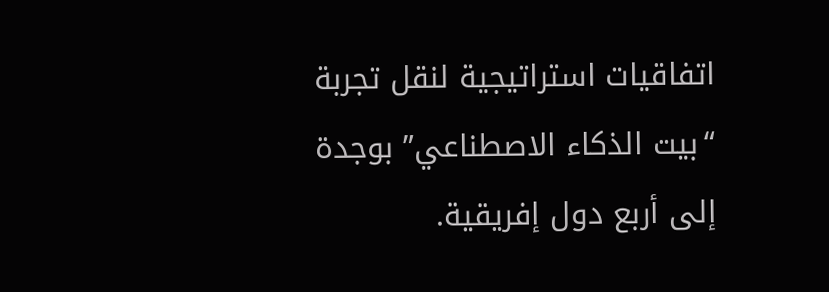اتفاقيات استراتيجية لنقل تجربة “بيت الذكاء الاصطناعي” بوجدة إلى أربع دول إفريقية.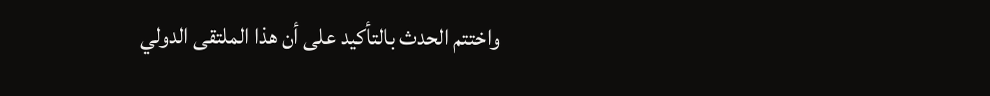واختتم الحدث بالتأكيد على أن هذا الملتقى الدولي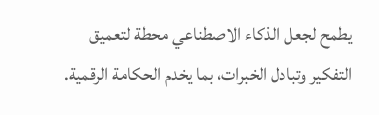يطمح لجعل الذكاء الاصطناعي محطة لتعميق التفكير وتبادل الخبرات، بما يخدم الحكامة الرقمية.